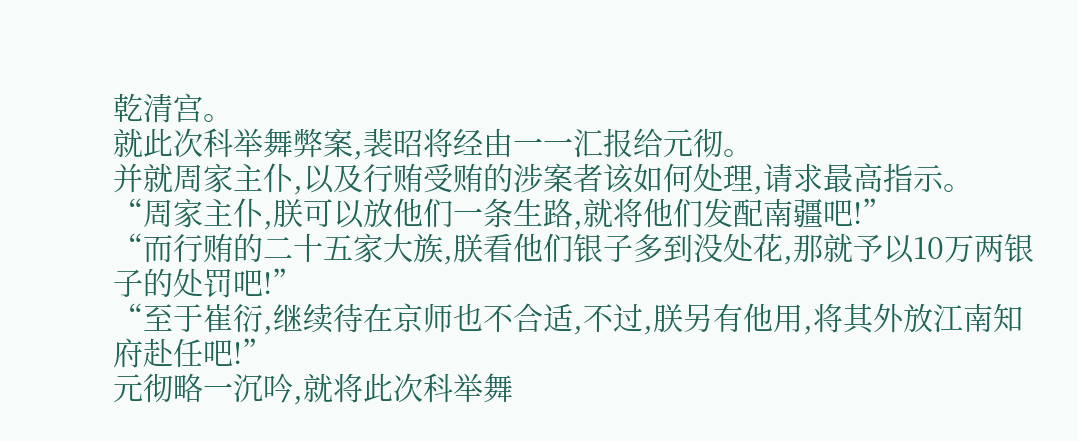乾清宫。
就此次科举舞弊案,裴昭将经由一一汇报给元彻。
并就周家主仆,以及行贿受贿的涉案者该如何处理,请求最高指示。
“周家主仆,朕可以放他们一条生路,就将他们发配南疆吧!”
“而行贿的二十五家大族,朕看他们银子多到没处花,那就予以10万两银子的处罚吧!”
“至于崔衍,继续待在京师也不合适,不过,朕另有他用,将其外放江南知府赴任吧!”
元彻略一沉吟,就将此次科举舞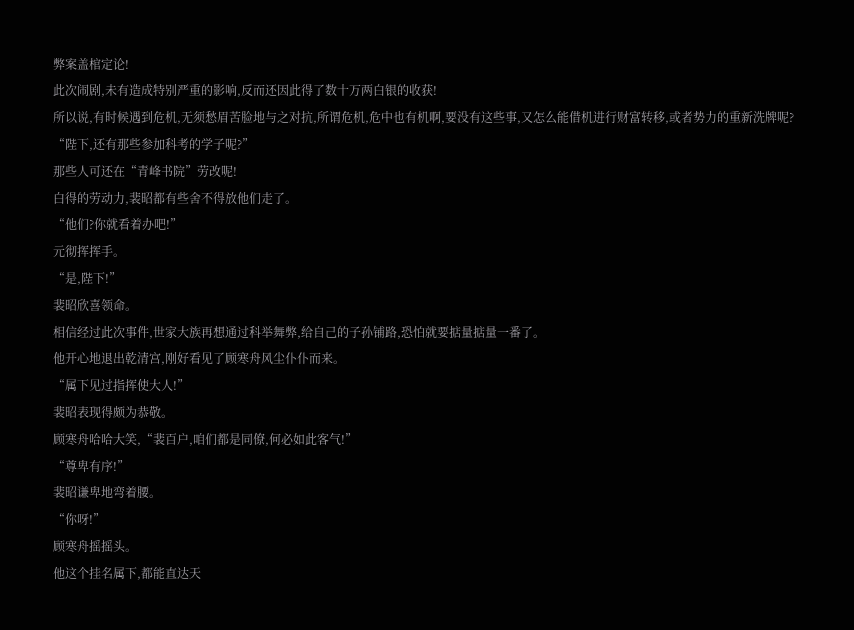弊案盖棺定论!
此次闹剧,未有造成特别严重的影响,反而还因此得了数十万两白银的收获!
所以说,有时候遇到危机,无须愁眉苦脸地与之对抗,所谓危机,危中也有机啊,要没有这些事,又怎么能借机进行财富转移,或者势力的重新洗牌呢?
“陛下,还有那些参加科考的学子呢?”
那些人可还在“青峰书院”劳改呢!
白得的劳动力,裴昭都有些舍不得放他们走了。
“他们?你就看着办吧!”
元彻挥挥手。
“是,陛下!”
裴昭欣喜领命。
相信经过此次事件,世家大族再想通过科举舞弊,给自己的子孙铺路,恐怕就要掂量掂量一番了。
他开心地退出乾清宫,刚好看见了顾寒舟风尘仆仆而来。
“属下见过指挥使大人!”
裴昭表现得颇为恭敬。
顾寒舟哈哈大笑,“裴百户,咱们都是同僚,何必如此客气!”
“尊卑有序!”
裴昭谦卑地弯着腰。
“你呀!”
顾寒舟摇摇头。
他这个挂名属下,都能直达天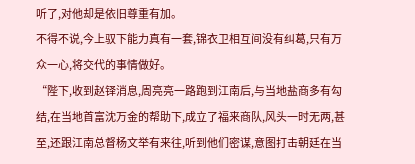听了,对他却是依旧尊重有加。
不得不说,今上驭下能力真有一套,锦衣卫相互间没有纠葛,只有万众一心,将交代的事情做好。
“陛下,收到赵铎消息,周亮亮一路跑到江南后,与当地盐商多有勾结,在当地首富沈万金的帮助下,成立了福来商队,风头一时无两,甚至,还跟江南总督杨文举有来往,听到他们密谋,意图打击朝廷在当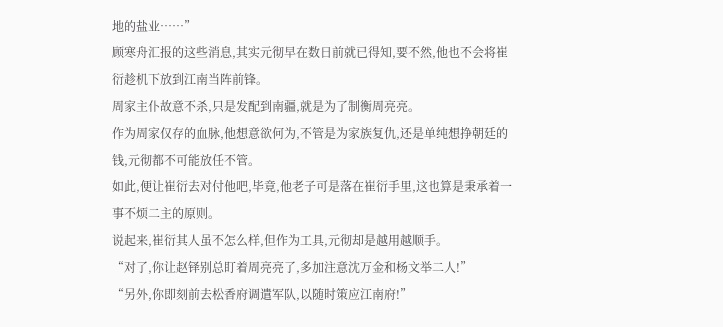地的盐业……”
顾寒舟汇报的这些消息,其实元彻早在数日前就已得知,要不然,他也不会将崔衍趁机下放到江南当阵前锋。
周家主仆故意不杀,只是发配到南疆,就是为了制衡周亮亮。
作为周家仅存的血脉,他想意欲何为,不管是为家族复仇,还是单纯想挣朝廷的钱,元彻都不可能放任不管。
如此,便让崔衍去对付他吧,毕竟,他老子可是落在崔衍手里,这也算是秉承着一事不烦二主的原则。
说起来,崔衍其人虽不怎么样,但作为工具,元彻却是越用越顺手。
“对了,你让赵铎别总盯着周亮亮了,多加注意沈万金和杨文举二人!”
“另外,你即刻前去松香府调遣军队,以随时策应江南府!”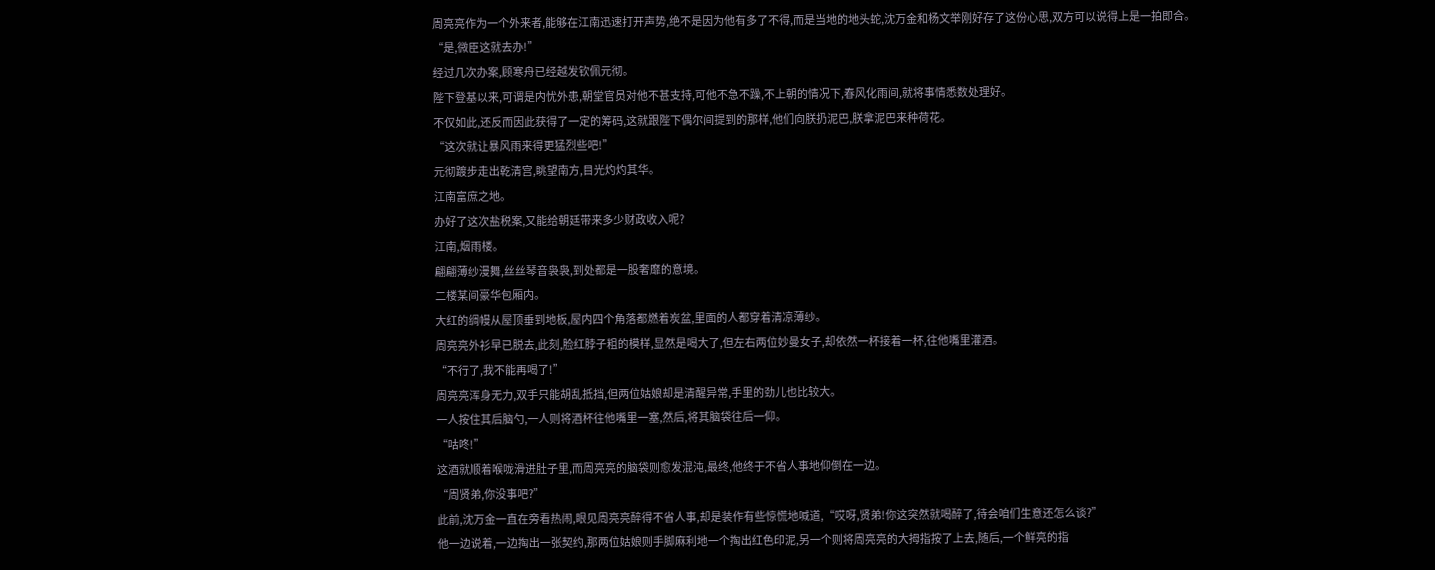周亮亮作为一个外来者,能够在江南迅速打开声势,绝不是因为他有多了不得,而是当地的地头蛇,沈万金和杨文举刚好存了这份心思,双方可以说得上是一拍即合。
“是,微臣这就去办!”
经过几次办案,顾寒舟已经越发钦佩元彻。
陛下登基以来,可谓是内忧外患,朝堂官员对他不甚支持,可他不急不躁,不上朝的情况下,春风化雨间,就将事情悉数处理好。
不仅如此,还反而因此获得了一定的筹码,这就跟陛下偶尔间提到的那样,他们向朕扔泥巴,朕拿泥巴来种荷花。
“这次就让暴风雨来得更猛烈些吧!”
元彻踱步走出乾清宫,眺望南方,目光灼灼其华。
江南富庶之地。
办好了这次盐税案,又能给朝廷带来多少财政收入呢?
江南,烟雨楼。
翩翩薄纱漫舞,丝丝琴音袅袅,到处都是一股奢靡的意境。
二楼某间豪华包厢内。
大红的绸幔从屋顶垂到地板,屋内四个角落都燃着炭盆,里面的人都穿着清凉薄纱。
周亮亮外衫早已脱去,此刻,脸红脖子粗的模样,显然是喝大了,但左右两位妙曼女子,却依然一杯接着一杯,往他嘴里灌酒。
“不行了,我不能再喝了!”
周亮亮浑身无力,双手只能胡乱抵挡,但两位姑娘却是清醒异常,手里的劲儿也比较大。
一人按住其后脑勺,一人则将酒杯往他嘴里一塞,然后,将其脑袋往后一仰。
“咕咚!”
这酒就顺着喉咙滑进肚子里,而周亮亮的脑袋则愈发混沌,最终,他终于不省人事地仰倒在一边。
“周贤弟,你没事吧?”
此前,沈万金一直在旁看热闹,眼见周亮亮醉得不省人事,却是装作有些惊慌地喊道,“哎呀,贤弟!你这突然就喝醉了,待会咱们生意还怎么谈?”
他一边说着,一边掏出一张契约,那两位姑娘则手脚麻利地一个掏出红色印泥,另一个则将周亮亮的大拇指按了上去,随后,一个鲜亮的指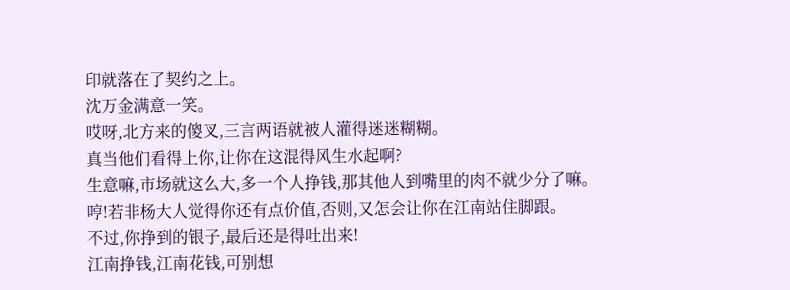印就落在了契约之上。
沈万金满意一笑。
哎呀,北方来的傻叉,三言两语就被人灌得迷迷糊糊。
真当他们看得上你,让你在这混得风生水起啊?
生意嘛,市场就这么大,多一个人挣钱,那其他人到嘴里的肉不就少分了嘛。
哼!若非杨大人觉得你还有点价值,否则,又怎会让你在江南站住脚跟。
不过,你挣到的银子,最后还是得吐出来!
江南挣钱,江南花钱,可别想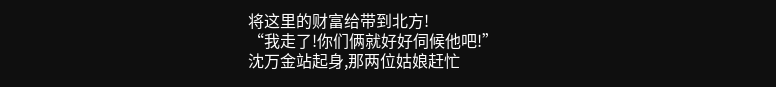将这里的财富给带到北方!
“我走了!你们俩就好好伺候他吧!”
沈万金站起身,那两位姑娘赶忙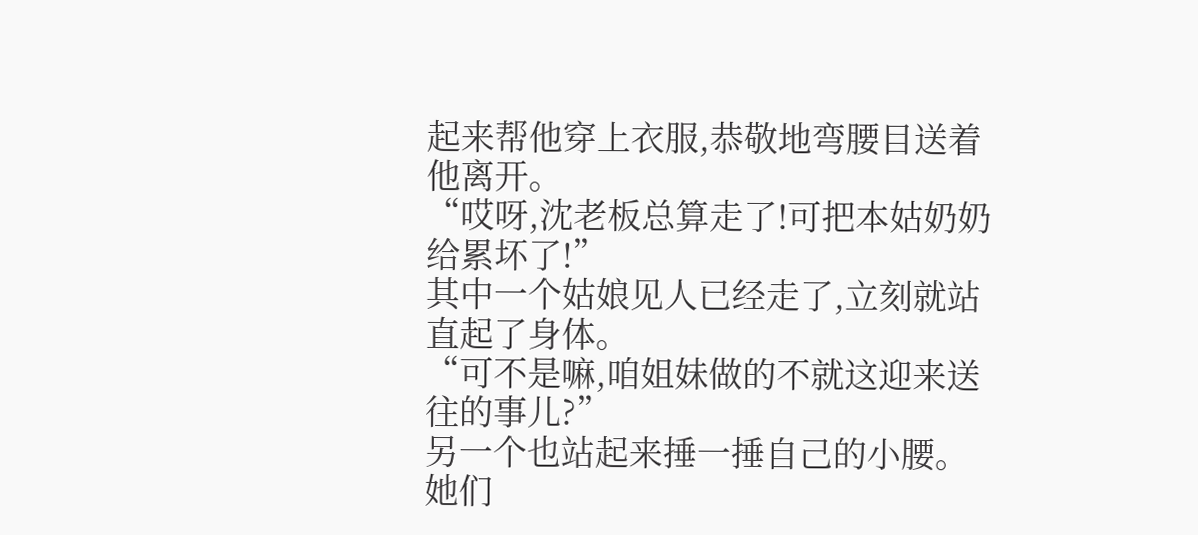起来帮他穿上衣服,恭敬地弯腰目送着他离开。
“哎呀,沈老板总算走了!可把本姑奶奶给累坏了!”
其中一个姑娘见人已经走了,立刻就站直起了身体。
“可不是嘛,咱姐妹做的不就这迎来送往的事儿?”
另一个也站起来捶一捶自己的小腰。
她们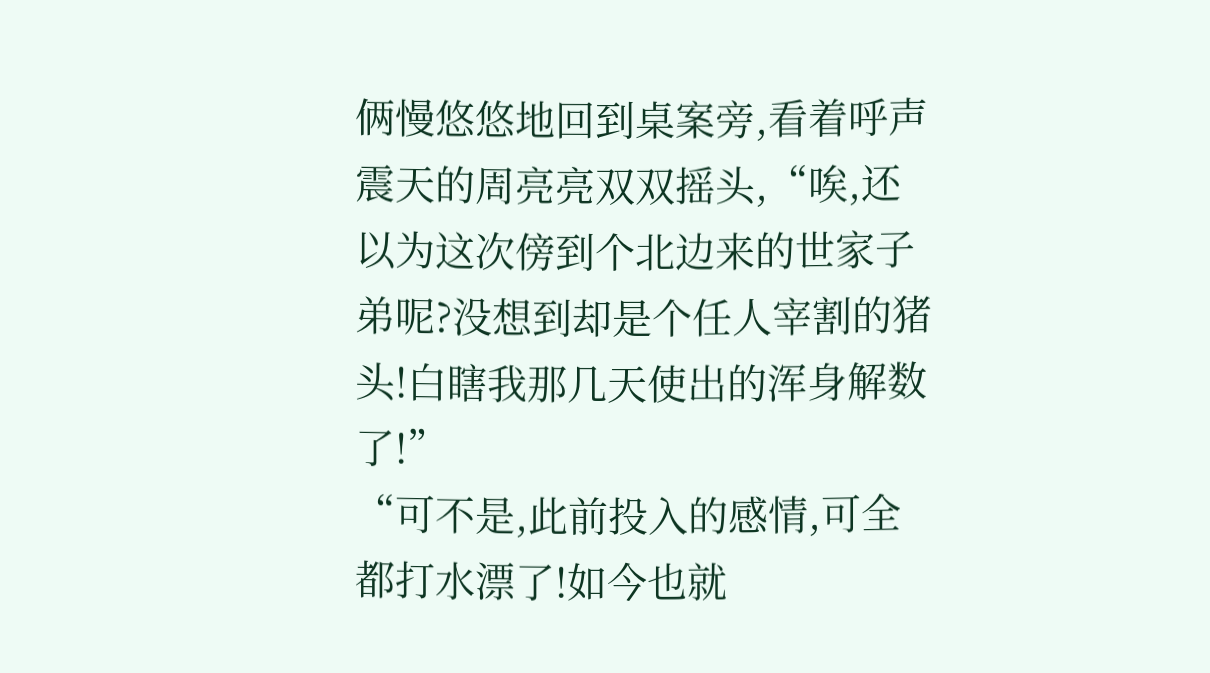俩慢悠悠地回到桌案旁,看着呼声震天的周亮亮双双摇头,“唉,还以为这次傍到个北边来的世家子弟呢?没想到却是个任人宰割的猪头!白瞎我那几天使出的浑身解数了!”
“可不是,此前投入的感情,可全都打水漂了!如今也就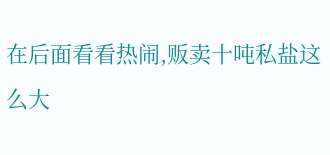在后面看看热闹,贩卖十吨私盐这么大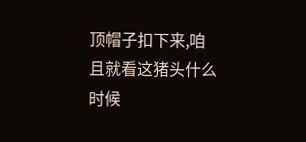顶帽子扣下来,咱且就看这猪头什么时候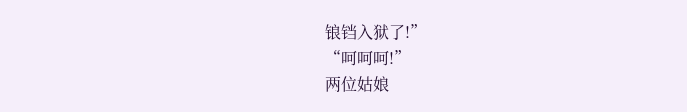锒铛入狱了!”
“呵呵呵!”
两位姑娘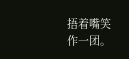捂着嘴笑作一团。